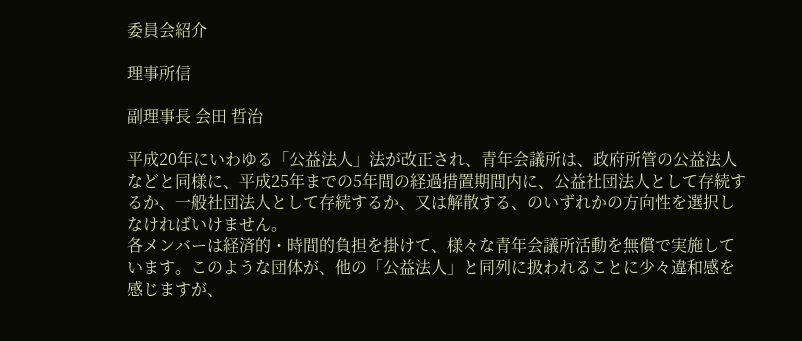委員会紹介

理事所信

副理事長 会田 哲治

平成20年にいわゆる「公益法人」法が改正され、青年会議所は、政府所管の公益法人などと同様に、平成25年までの5年間の経過措置期間内に、公益社団法人として存続するか、一般社団法人として存続するか、又は解散する、のいずれかの方向性を選択しなければいけません。
各メンバーは経済的・時間的負担を掛けて、様々な青年会議所活動を無償で実施しています。このような団体が、他の「公益法人」と同列に扱われることに少々違和感を感じますが、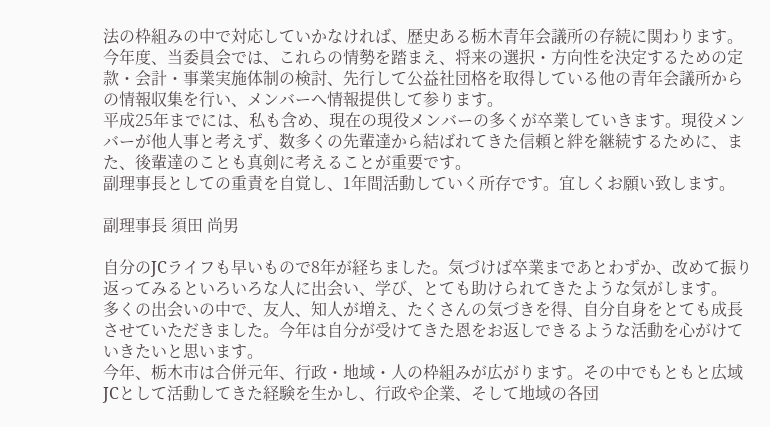法の枠組みの中で対応していかなければ、歴史ある栃木青年会議所の存続に関わります。 今年度、当委員会では、これらの情勢を踏まえ、将来の選択・方向性を決定するための定款・会計・事業実施体制の検討、先行して公益社団格を取得している他の青年会議所からの情報収集を行い、メンバーへ情報提供して参ります。
平成25年までには、私も含め、現在の現役メンバーの多くが卒業していきます。現役メンバーが他人事と考えず、数多くの先輩達から結ばれてきた信頼と絆を継続するために、また、後輩達のことも真剣に考えることが重要です。
副理事長としての重責を自覚し、1年間活動していく所存です。宜しくお願い致します。

副理事長 須田 尚男

自分のJCライフも早いもので8年が経ちました。気づけば卒業まであとわずか、改めて振り返ってみるといろいろな人に出会い、学び、とても助けられてきたような気がします。
多くの出会いの中で、友人、知人が増え、たくさんの気づきを得、自分自身をとても成長させていただきました。今年は自分が受けてきた恩をお返しできるような活動を心がけていきたいと思います。
今年、栃木市は合併元年、行政・地域・人の枠組みが広がります。その中でもともと広域JCとして活動してきた経験を生かし、行政や企業、そして地域の各団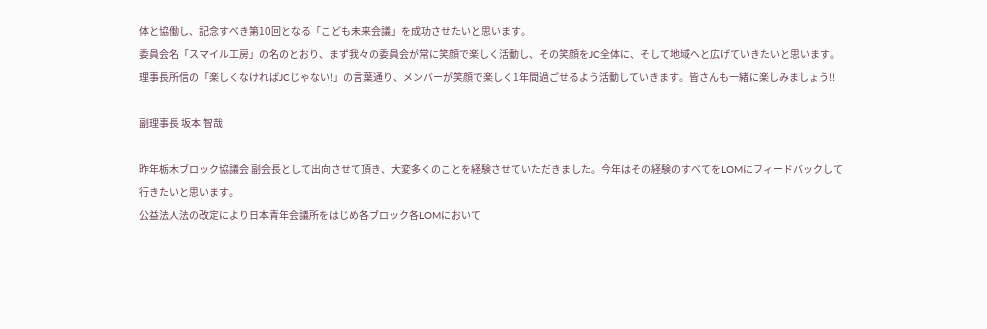体と協働し、記念すべき第10回となる「こども未来会議」を成功させたいと思います。
委員会名「スマイル工房」の名のとおり、まず我々の委員会が常に笑顔で楽しく活動し、その笑顔をJC全体に、そして地域へと広げていきたいと思います。理事長所信の「楽しくなければJCじゃない!」の言葉通り、メンバーが笑顔で楽しく1年間過ごせるよう活動していきます。皆さんも一緒に楽しみましょう!!

副理事長 坂本 智哉

昨年栃木ブロック協議会 副会長として出向させて頂き、大変多くのことを経験させていただきました。今年はその経験のすべてをLOMにフィードバックして行きたいと思います。
公益法人法の改定により日本青年会議所をはじめ各ブロック各LOMにおいて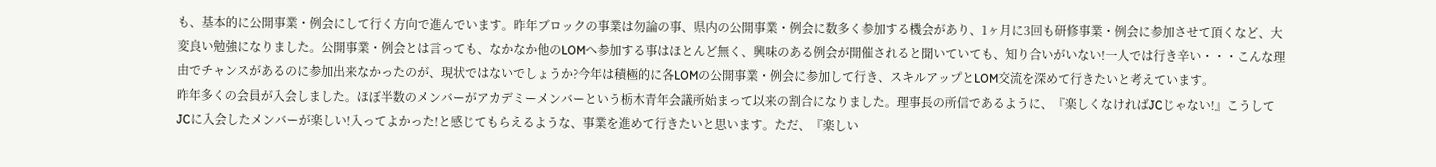も、基本的に公開事業・例会にして行く方向で進んでいます。昨年ブロックの事業は勿論の事、県内の公開事業・例会に数多く参加する機会があり、1ヶ月に3回も研修事業・例会に参加させて頂くなど、大変良い勉強になりました。公開事業・例会とは言っても、なかなか他のLOMへ参加する事はほとんど無く、興味のある例会が開催されると聞いていても、知り合いがいない!一人では行き辛い・・・こんな理由でチャンスがあるのに参加出来なかったのが、現状ではないでしょうか?今年は積極的に各LOMの公開事業・例会に参加して行き、スキルアップとLOM交流を深めて行きたいと考えています。
昨年多くの会員が入会しました。ほぼ半数のメンバーがアカデミーメンバーという栃木青年会議所始まって以来の割合になりました。理事長の所信であるように、『楽しくなければJCじゃない!』こうしてJCに入会したメンバーが楽しい!入ってよかった!と感じてもらえるような、事業を進めて行きたいと思います。ただ、『楽しい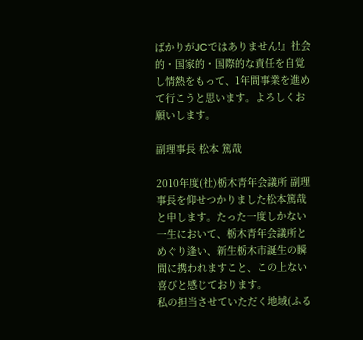ばかりがJCではありません!』社会的・国家的・国際的な責任を自覚し情熱をもって、1年間事業を進めて行こうと思います。よろしくお願いします。

副理事長 松本 篤哉

2010年度(社)栃木青年会議所 副理事長を仰せつかりました松本篤哉と申します。たった一度しかない一生において、栃木青年会議所とめぐり逢い、新生栃木市誕生の瞬間に携われますこと、この上ない喜びと感じております。
私の担当させていただく地域(ふる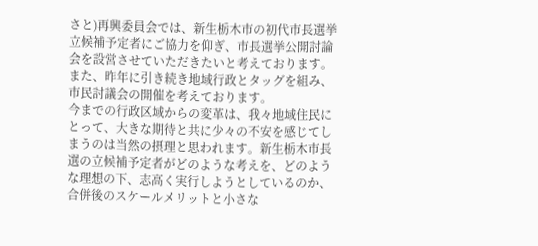さと)再興委員会では、新生栃木市の初代市長選挙立候補予定者にご協力を仰ぎ、市長選挙公開討論会を設営させていただきたいと考えております。また、昨年に引き続き地域行政とタッグを組み、市民討議会の開催を考えております。
今までの行政区域からの変革は、我々地域住民にとって、大きな期待と共に少々の不安を感じてしまうのは当然の摂理と思われます。新生栃木市長選の立候補予定者がどのような考えを、どのような理想の下、志高く実行しようとしているのか、合併後のスケールメリットと小さな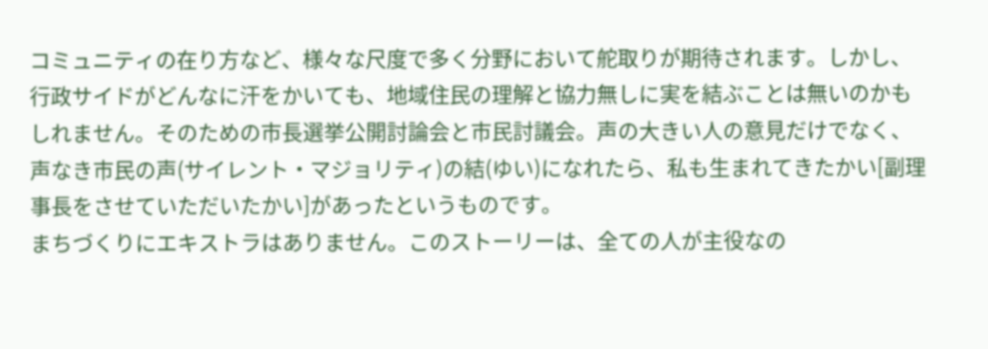コミュニティの在り方など、様々な尺度で多く分野において舵取りが期待されます。しかし、行政サイドがどんなに汗をかいても、地域住民の理解と協力無しに実を結ぶことは無いのかもしれません。そのための市長選挙公開討論会と市民討議会。声の大きい人の意見だけでなく、声なき市民の声(サイレント・マジョリティ)の結(ゆい)になれたら、私も生まれてきたかい[副理事長をさせていただいたかい]があったというものです。
まちづくりにエキストラはありません。このストーリーは、全ての人が主役なの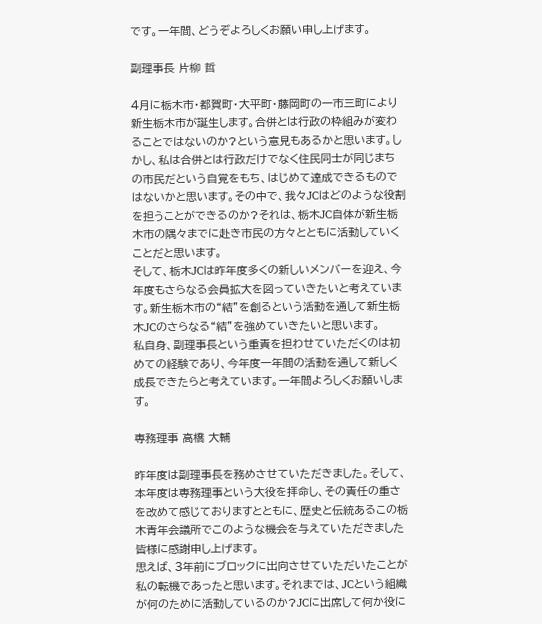です。一年間、どうぞよろしくお願い申し上げます。

副理事長 片柳 哲

4月に栃木市・都賀町・大平町・藤岡町の一市三町により新生栃木市が誕生します。合併とは行政の枠組みが変わることではないのか?という意見もあるかと思います。しかし、私は合併とは行政だけでなく住民同士が同じまちの市民だという自覚をもち、はじめて達成できるものではないかと思います。その中で、我々JCはどのような役割を担うことができるのか?それは、栃木JC自体が新生栃木市の隅々までに赴き市民の方々とともに活動していくことだと思います。
そして、栃木JCは昨年度多くの新しいメンバーを迎え、今年度もさらなる会員拡大を図っていきたいと考えています。新生栃木市の“結”を創るという活動を通して新生栃木JCのさらなる“結”を強めていきたいと思います。
私自身、副理事長という重責を担わせていただくのは初めての経験であり、今年度一年間の活動を通して新しく成長できたらと考えています。一年間よろしくお願いします。

専務理事 高橋 大輔

昨年度は副理事長を務めさせていただきました。そして、本年度は専務理事という大役を拝命し、その責任の重さを改めて感じておりますとともに、歴史と伝統あるこの栃木青年会議所でこのような機会を与えていただきました皆様に感謝申し上げます。
思えば、3年前にブロックに出向させていただいたことが私の転機であったと思います。それまでは、JCという組織が何のために活動しているのか?JCに出席して何か役に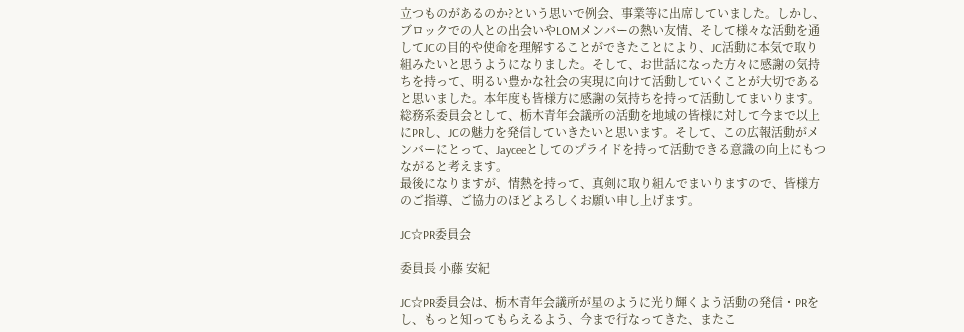立つものがあるのか?という思いで例会、事業等に出席していました。しかし、ブロックでの人との出会いやLOMメンバーの熱い友情、そして様々な活動を通してJCの目的や使命を理解することができたことにより、JC活動に本気で取り組みたいと思うようになりました。そして、お世話になった方々に感謝の気持ちを持って、明るい豊かな社会の実現に向けて活動していくことが大切であると思いました。本年度も皆様方に感謝の気持ちを持って活動してまいります。
総務系委員会として、栃木青年会議所の活動を地域の皆様に対して今まで以上にPRし、JCの魅力を発信していきたいと思います。そして、この広報活動がメンバーにとって、Jayceeとしてのプライドを持って活動できる意識の向上にもつながると考えます。
最後になりますが、情熱を持って、真剣に取り組んでまいりますので、皆様方のご指導、ご協力のほどよろしくお願い申し上げます。

JC☆PR委員会

委員長 小藤 安紀

JC☆PR委員会は、栃木青年会議所が星のように光り輝くよう活動の発信・PRをし、もっと知ってもらえるよう、今まで行なってきた、またこ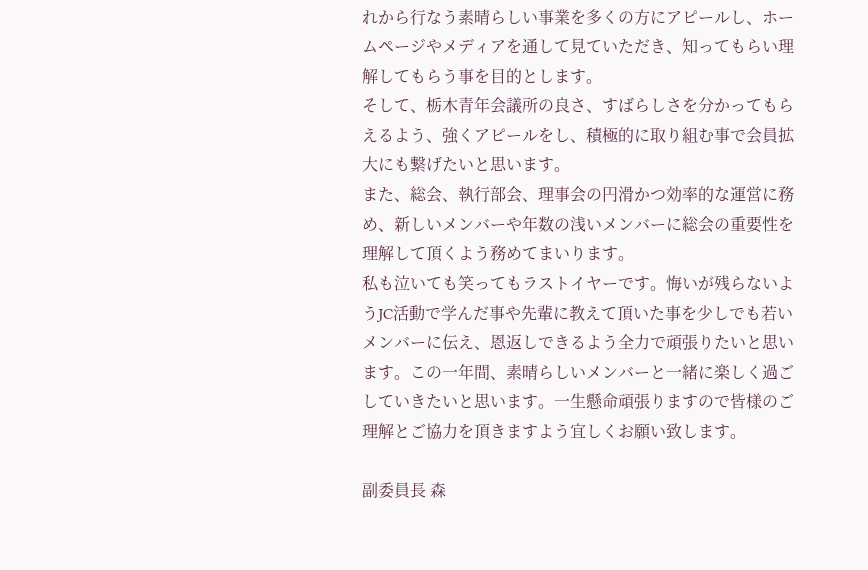れから行なう素晴らしい事業を多くの方にアピールし、ホームページやメディアを通して見ていただき、知ってもらい理解してもらう事を目的とします。
そして、栃木青年会議所の良さ、すばらしさを分かってもらえるよう、強くアピールをし、積極的に取り組む事で会員拡大にも繋げたいと思います。
また、総会、執行部会、理事会の円滑かつ効率的な運営に務め、新しいメンバーや年数の浅いメンバーに総会の重要性を理解して頂くよう務めてまいります。
私も泣いても笑ってもラストイヤーです。悔いが残らないようJC活動で学んだ事や先輩に教えて頂いた事を少しでも若いメンバーに伝え、恩返しできるよう全力で頑張りたいと思います。この一年間、素晴らしいメンバーと一緒に楽しく過ごしていきたいと思います。一生懸命頑張りますので皆様のご理解とご協力を頂きますよう宜しくお願い致します。

副委員長 森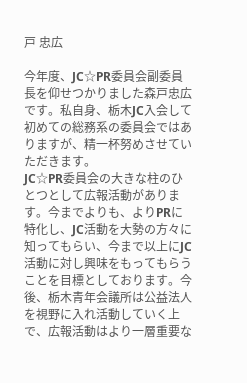戸 忠広

今年度、JC☆PR委員会副委員長を仰せつかりました森戸忠広です。私自身、栃木JC入会して初めての総務系の委員会ではありますが、精一杯努めさせていただきます。
JC☆PR委員会の大きな柱のひとつとして広報活動があります。今までよりも、よりPRに特化し、JC活動を大勢の方々に知ってもらい、今まで以上にJC活動に対し興味をもってもらうことを目標としております。今後、栃木青年会議所は公益法人を視野に入れ活動していく上で、広報活動はより一層重要な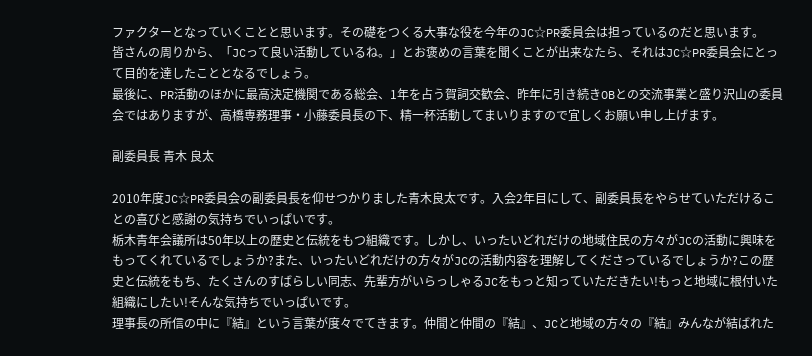ファクターとなっていくことと思います。その礎をつくる大事な役を今年のJC☆PR委員会は担っているのだと思います。
皆さんの周りから、「JCって良い活動しているね。」とお褒めの言葉を聞くことが出来なたら、それはJC☆PR委員会にとって目的を達したこととなるでしょう。
最後に、PR活動のほかに最高決定機関である総会、1年を占う賀詞交歓会、昨年に引き続きOBとの交流事業と盛り沢山の委員会ではありますが、高橋専務理事・小藤委員長の下、精一杯活動してまいりますので宜しくお願い申し上げます。

副委員長 青木 良太

2010年度JC☆PR委員会の副委員長を仰せつかりました青木良太です。入会2年目にして、副委員長をやらせていただけることの喜びと感謝の気持ちでいっぱいです。
栃木青年会議所は50年以上の歴史と伝統をもつ組織です。しかし、いったいどれだけの地域住民の方々がJCの活動に興味をもってくれているでしょうか?また、いったいどれだけの方々がJCの活動内容を理解してくださっているでしょうか?この歴史と伝統をもち、たくさんのすばらしい同志、先輩方がいらっしゃるJCをもっと知っていただきたい!もっと地域に根付いた組織にしたい!そんな気持ちでいっぱいです。
理事長の所信の中に『結』という言葉が度々でてきます。仲間と仲間の『結』、JCと地域の方々の『結』みんなが結ばれた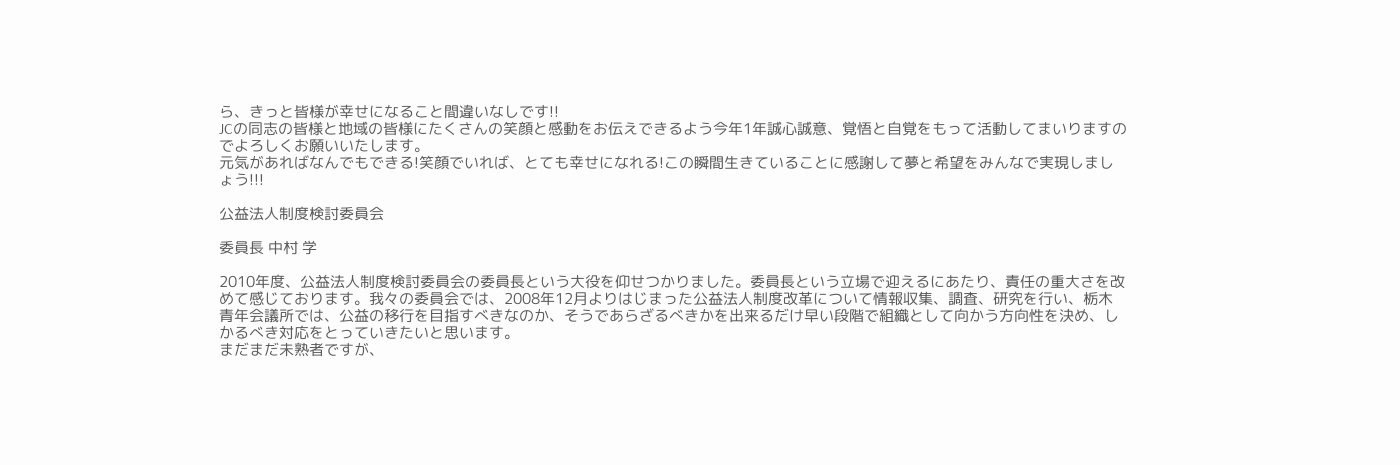ら、きっと皆様が幸せになること間違いなしです!!
JCの同志の皆様と地域の皆様にたくさんの笑顔と感動をお伝えできるよう今年1年誠心誠意、覚悟と自覚をもって活動してまいりますのでよろしくお願いいたします。
元気があればなんでもできる!笑顔でいれば、とても幸せになれる!この瞬間生きていることに感謝して夢と希望をみんなで実現しましょう!!!

公益法人制度検討委員会

委員長 中村 学

2010年度、公益法人制度検討委員会の委員長という大役を仰せつかりました。委員長という立場で迎えるにあたり、責任の重大さを改めて感じております。我々の委員会では、2008年12月よりはじまった公益法人制度改革について情報収集、調査、研究を行い、栃木青年会議所では、公益の移行を目指すべきなのか、そうであらざるべきかを出来るだけ早い段階で組織として向かう方向性を決め、しかるべき対応をとっていきたいと思います。
まだまだ未熟者ですが、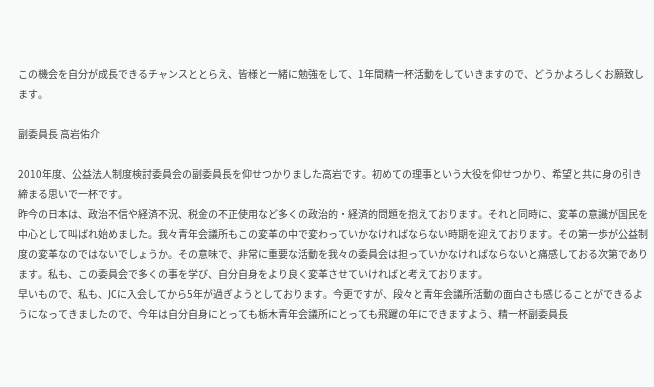この機会を自分が成長できるチャンスととらえ、皆様と一緒に勉強をして、1年間精一杯活動をしていきますので、どうかよろしくお願致します。

副委員長 高岩佑介

2010年度、公益法人制度検討委員会の副委員長を仰せつかりました高岩です。初めての理事という大役を仰せつかり、希望と共に身の引き締まる思いで一杯です。
昨今の日本は、政治不信や経済不況、税金の不正使用など多くの政治的・経済的問題を抱えております。それと同時に、変革の意識が国民を中心として叫ばれ始めました。我々青年会議所もこの変革の中で変わっていかなければならない時期を迎えております。その第一歩が公益制度の変革なのではないでしょうか。その意味で、非常に重要な活動を我々の委員会は担っていかなければならないと痛感しておる次第であります。私も、この委員会で多くの事を学び、自分自身をより良く変革させていければと考えております。
早いもので、私も、JCに入会してから5年が過ぎようとしております。今更ですが、段々と青年会議所活動の面白さも感じることができるようになってきましたので、今年は自分自身にとっても栃木青年会議所にとっても飛躍の年にできますよう、精一杯副委員長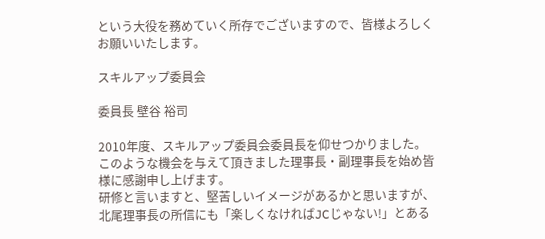という大役を務めていく所存でございますので、皆様よろしくお願いいたします。

スキルアップ委員会

委員長 壁谷 裕司

2010年度、スキルアップ委員会委員長を仰せつかりました。このような機会を与えて頂きました理事長・副理事長を始め皆様に感謝申し上げます。
研修と言いますと、堅苦しいイメージがあるかと思いますが、北尾理事長の所信にも「楽しくなければJCじゃない!」とある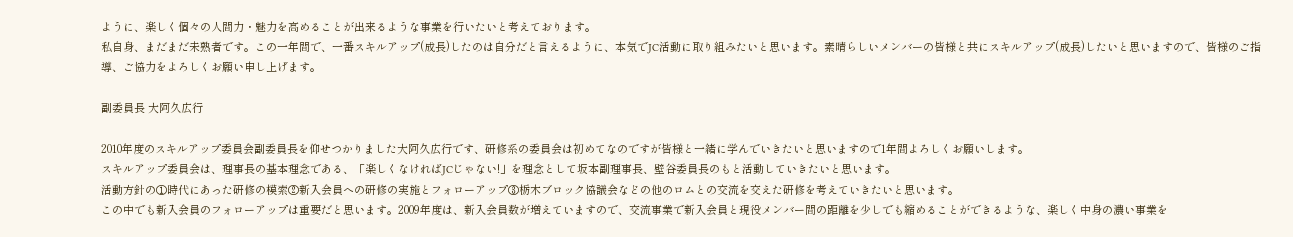ように、楽しく個々の人間力・魅力を高めることが出来るような事業を行いたいと考えております。
私自身、まだまだ未熟者です。この一年間で、一番スキルアップ(成長)したのは自分だと言えるように、本気でJC活動に取り組みたいと思います。素晴らしいメンバーの皆様と共にスキルアップ(成長)したいと思いますので、皆様のご指導、ご協力をよろしくお願い申し上げます。

副委員長 大阿久広行

2010年度のスキルアップ委員会副委員長を仰せつかりました大阿久広行です、研修系の委員会は初めてなのですが皆様と一緒に学んでいきたいと思いますので1年間よろしくお願いします。
スキルアップ委員会は、理事長の基本理念である、「楽しくなければJCじゃない!」を理念として坂本副理事長、壁谷委員長のもと活動していきたいと思います。
活動方針の①時代にあった研修の模索②新入会員への研修の実施とフォローアップ③栃木ブロック協議会などの他のロムとの交流を交えた研修を考えていきたいと思います。
この中でも新入会員のフォローアップは重要だと思います。2009年度は、新入会員数が増えていますので、交流事業で新入会員と現役メンバー間の距離を少しでも縮めることができるような、楽しく中身の濃い事業を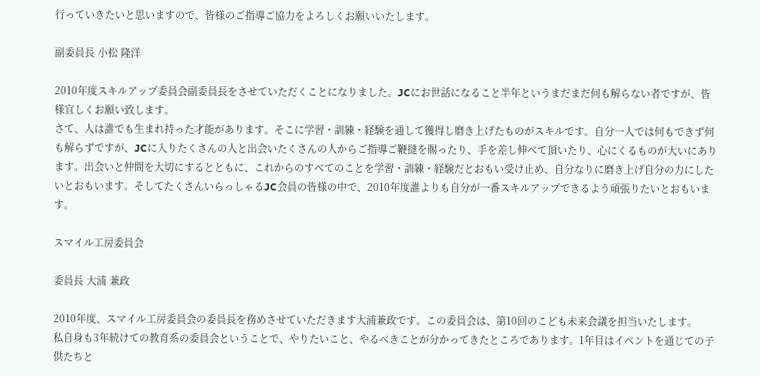行っていきたいと思いますので、皆様のご指導ご協力をよろしくお願いいたします。

副委員長 小松 隆洋

2010年度スキルアップ委員会副委員長をさせていただくことになりました。JCにお世話になること半年というまだまだ何も解らない者ですが、皆様宜しくお願い致します。
さて、人は誰でも生まれ持った才能があります。そこに学習・訓練・経験を通して獲得し磨き上げたものがスキルです。自分一人では何もできず何も解らずですが、JCに入りたくさんの人と出会いたくさんの人からご指導ご鞭撻を賜ったり、手を差し伸べて頂いたり、心にくるものが大いにあります。出会いと仲間を大切にするとともに、これからのすべてのことを学習・訓練・経験だとおもい受け止め、自分なりに磨き上げ自分の力にしたいとおもいます。そしてたくさんいらっしゃるJC会員の皆様の中で、2010年度誰よりも自分が一番スキルアップできるよう頑張りたいとおもいます。

スマイル工房委員会

委員長 大浦 兼政

2010年度、スマイル工房委員会の委員長を務めさせていただきます大浦兼政です。この委員会は、第10回のこども未来会議を担当いたします。
私自身も3年続けての教育系の委員会ということで、やりたいこと、やるべきことが分かってきたところであります。1年目はイベントを通じての子供たちと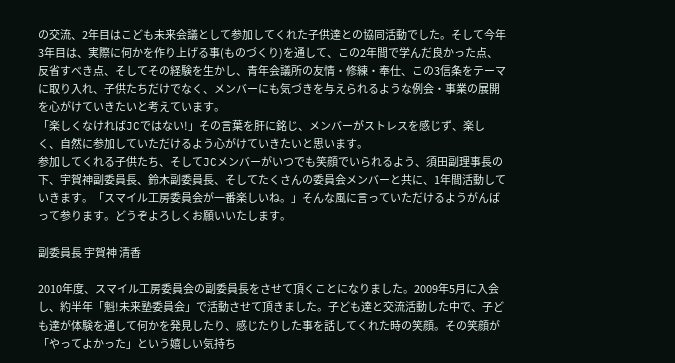の交流、2年目はこども未来会議として参加してくれた子供達との協同活動でした。そして今年3年目は、実際に何かを作り上げる事(ものづくり)を通して、この2年間で学んだ良かった点、反省すべき点、そしてその経験を生かし、青年会議所の友情・修練・奉仕、この3信条をテーマに取り入れ、子供たちだけでなく、メンバーにも気づきを与えられるような例会・事業の展開を心がけていきたいと考えています。
「楽しくなければJCではない!」その言葉を肝に銘じ、メンバーがストレスを感じず、楽しく、自然に参加していただけるよう心がけていきたいと思います。
参加してくれる子供たち、そしてJCメンバーがいつでも笑顔でいられるよう、須田副理事長の下、宇賀神副委員長、鈴木副委員長、そしてたくさんの委員会メンバーと共に、1年間活動していきます。「スマイル工房委員会が一番楽しいね。」そんな風に言っていただけるようがんばって参ります。どうぞよろしくお願いいたします。

副委員長 宇賀神 清香

2010年度、スマイル工房委員会の副委員長をさせて頂くことになりました。2009年5月に入会し、約半年「魁!未来塾委員会」で活動させて頂きました。子ども達と交流活動した中で、子ども達が体験を通して何かを発見したり、感じたりした事を話してくれた時の笑顔。その笑顔が「やってよかった」という嬉しい気持ち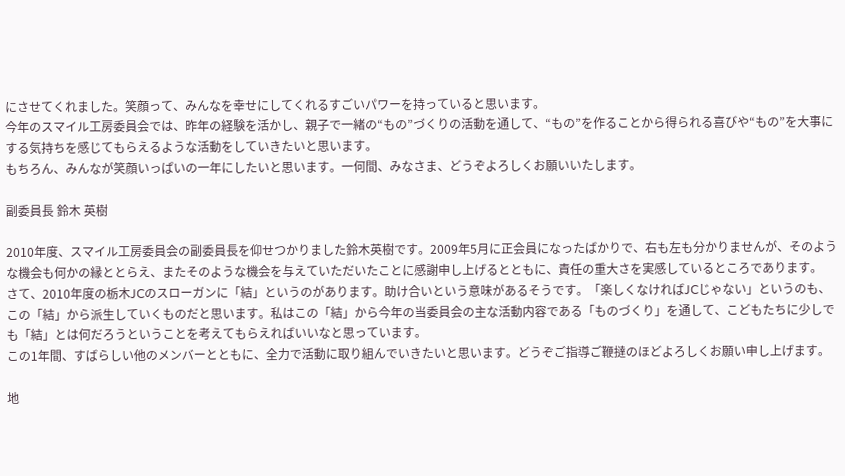にさせてくれました。笑顔って、みんなを幸せにしてくれるすごいパワーを持っていると思います。
今年のスマイル工房委員会では、昨年の経験を活かし、親子で一緒の“もの”づくりの活動を通して、“もの”を作ることから得られる喜びや“もの”を大事にする気持ちを感じてもらえるような活動をしていきたいと思います。
もちろん、みんなが笑顔いっぱいの一年にしたいと思います。一何間、みなさま、どうぞよろしくお願いいたします。

副委員長 鈴木 英樹

2010年度、スマイル工房委員会の副委員長を仰せつかりました鈴木英樹です。2009年5月に正会員になったばかりで、右も左も分かりませんが、そのような機会も何かの縁ととらえ、またそのような機会を与えていただいたことに感謝申し上げるとともに、責任の重大さを実感しているところであります。
さて、2010年度の栃木JCのスローガンに「結」というのがあります。助け合いという意味があるそうです。「楽しくなければJCじゃない」というのも、この「結」から派生していくものだと思います。私はこの「結」から今年の当委員会の主な活動内容である「ものづくり」を通して、こどもたちに少しでも「結」とは何だろうということを考えてもらえればいいなと思っています。
この1年間、すばらしい他のメンバーとともに、全力で活動に取り組んでいきたいと思います。どうぞご指導ご鞭撻のほどよろしくお願い申し上げます。

地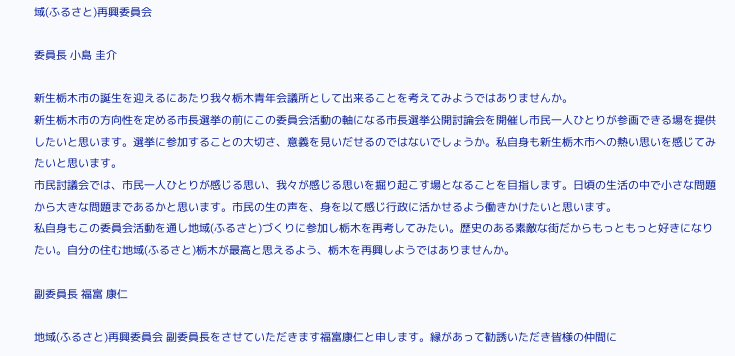域(ふるさと)再興委員会

委員長 小島 圭介

新生栃木市の誕生を迎えるにあたり我々栃木青年会議所として出来ることを考えてみようではありませんか。
新生栃木市の方向性を定める市長選挙の前にこの委員会活動の軸になる市長選挙公開討論会を開催し市民一人ひとりが参画できる場を提供したいと思います。選挙に参加することの大切さ、意義を見いだせるのではないでしょうか。私自身も新生栃木市への熱い思いを感じてみたいと思います。
市民討議会では、市民一人ひとりが感じる思い、我々が感じる思いを掘り起こす場となることを目指します。日頃の生活の中で小さな問題から大きな問題まであるかと思います。市民の生の声を、身を以て感じ行政に活かせるよう働きかけたいと思います。
私自身もこの委員会活動を通し地域(ふるさと)づくりに参加し栃木を再考してみたい。歴史のある素敵な街だからもっともっと好きになりたい。自分の住む地域(ふるさと)栃木が最高と思えるよう、栃木を再興しようではありませんか。

副委員長 福富 康仁

地域(ふるさと)再興委員会 副委員長をさせていただきます福富康仁と申します。縁があって勧誘いただき皆様の仲間に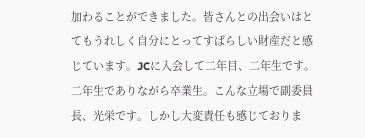加わることができました。皆さんとの出会いはとてもうれしく自分にとってすばらしい財産だと感じています。JCに入会して二年目、二年生です。二年生でありながら卒業生。こんな立場で副委員長、光栄です。しかし大変責任も感じておりま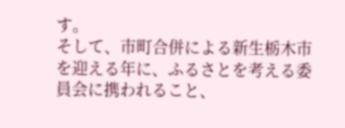す。
そして、市町合併による新生栃木市を迎える年に、ふるさとを考える委員会に携われること、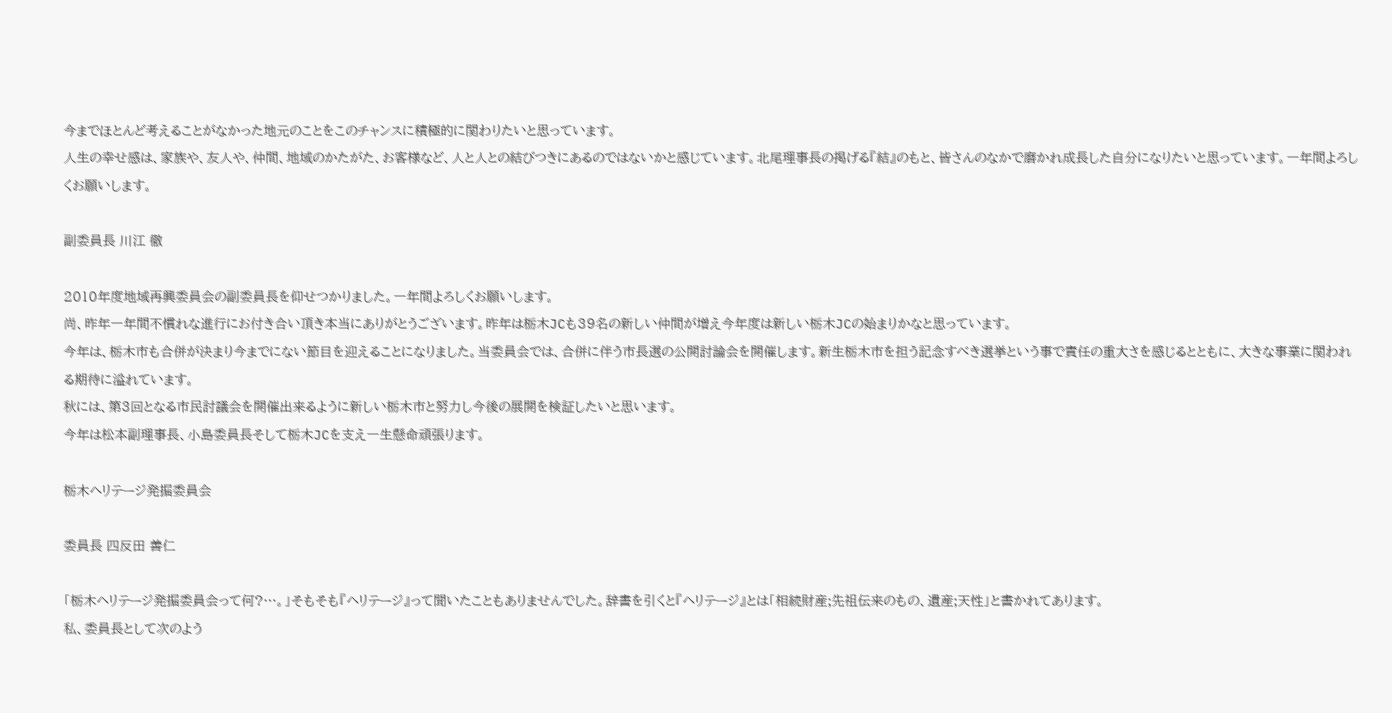今までほとんど考えることがなかった地元のことをこのチャンスに積極的に関わりたいと思っています。
人生の幸せ感は、家族や、友人や、仲間、地域のかたがた、お客様など、人と人との結びつきにあるのではないかと感じています。北尾理事長の掲げる『結』のもと、皆さんのなかで磨かれ成長した自分になりたいと思っています。一年間よろしくお願いします。

副委員長 川江 徹

2010年度地域再興委員会の副委員長を仰せつかりました。一年間よろしくお願いします。
尚、昨年一年間不慣れな進行にお付き合い頂き本当にありがとうございます。昨年は栃木JCも39名の新しい仲間が増え今年度は新しい栃木JCの始まりかなと思っています。
今年は、栃木市も合併が決まり今までにない節目を迎えることになりました。当委員会では、合併に伴う市長選の公開討論会を開催します。新生栃木市を担う記念すべき選挙という事で責任の重大さを感じるとともに、大きな事業に関われる期待に溢れています。
秋には、第3回となる市民討議会を開催出来るように新しい栃木市と努力し今後の展開を検証したいと思います。
今年は松本副理事長、小島委員長そして栃木JCを支え一生懸命頑張ります。

栃木ヘリテージ発掘委員会

委員長 四反田 善仁

「栃木ヘリテージ発掘委員会って何?…。」そもそも『ヘリテージ』って聞いたこともありませんでした。辞書を引くと『ヘリテージ』とは「相続財産;先祖伝来のもの、遺産;天性」と書かれてあります。
私、委員長として次のよう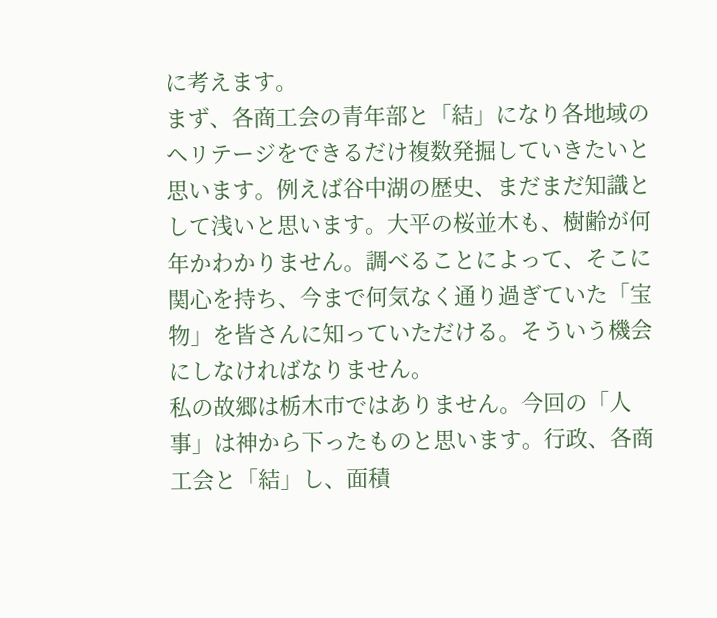に考えます。
まず、各商工会の青年部と「結」になり各地域のヘリテージをできるだけ複数発掘していきたいと思います。例えば谷中湖の歴史、まだまだ知識として浅いと思います。大平の桜並木も、樹齢が何年かわかりません。調べることによって、そこに関心を持ち、今まで何気なく通り過ぎていた「宝物」を皆さんに知っていただける。そういう機会にしなければなりません。
私の故郷は栃木市ではありません。今回の「人事」は神から下ったものと思います。行政、各商工会と「結」し、面積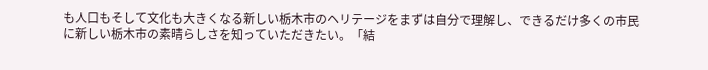も人口もそして文化も大きくなる新しい栃木市のヘリテージをまずは自分で理解し、できるだけ多くの市民に新しい栃木市の素晴らしさを知っていただきたい。「結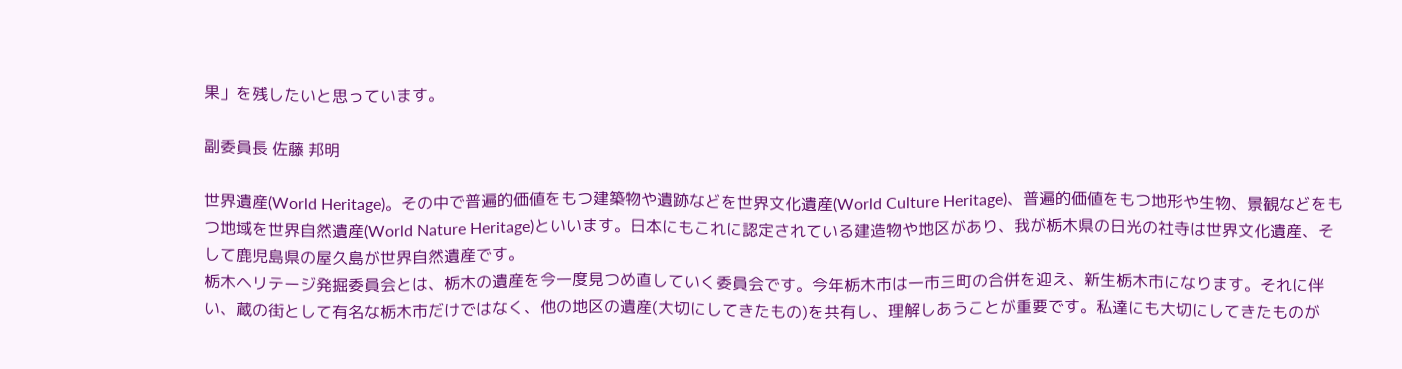果」を残したいと思っています。

副委員長 佐藤 邦明

世界遺産(World Heritage)。その中で普遍的価値をもつ建築物や遺跡などを世界文化遺産(World Culture Heritage)、普遍的価値をもつ地形や生物、景観などをもつ地域を世界自然遺産(World Nature Heritage)といいます。日本にもこれに認定されている建造物や地区があり、我が栃木県の日光の社寺は世界文化遺産、そして鹿児島県の屋久島が世界自然遺産です。
栃木ヘリテージ発掘委員会とは、栃木の遺産を今一度見つめ直していく委員会です。今年栃木市は一市三町の合併を迎え、新生栃木市になります。それに伴い、蔵の街として有名な栃木市だけではなく、他の地区の遺産(大切にしてきたもの)を共有し、理解しあうことが重要です。私達にも大切にしてきたものが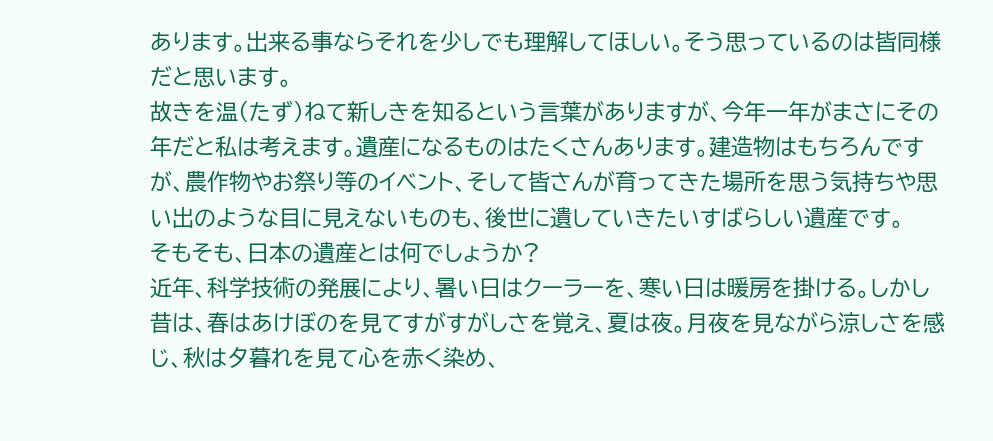あります。出来る事ならそれを少しでも理解してほしい。そう思っているのは皆同様だと思います。
故きを温(たず)ねて新しきを知るという言葉がありますが、今年一年がまさにその年だと私は考えます。遺産になるものはたくさんあります。建造物はもちろんですが、農作物やお祭り等のイベント、そして皆さんが育ってきた場所を思う気持ちや思い出のような目に見えないものも、後世に遺していきたいすばらしい遺産です。
そもそも、日本の遺産とは何でしょうか?
近年、科学技術の発展により、暑い日はクーラーを、寒い日は暖房を掛ける。しかし昔は、春はあけぼのを見てすがすがしさを覚え、夏は夜。月夜を見ながら涼しさを感じ、秋は夕暮れを見て心を赤く染め、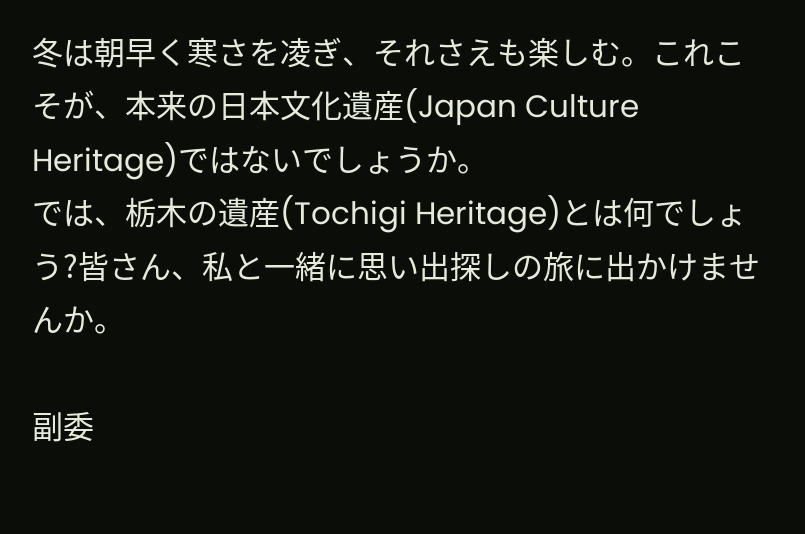冬は朝早く寒さを凌ぎ、それさえも楽しむ。これこそが、本来の日本文化遺産(Japan Culture Heritage)ではないでしょうか。
では、栃木の遺産(Tochigi Heritage)とは何でしょう?皆さん、私と一緒に思い出探しの旅に出かけませんか。

副委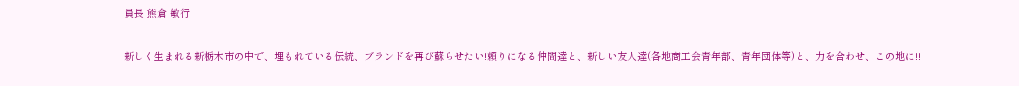員長 熊倉 敏行

新しく生まれる新栃木市の中で、埋もれている伝統、ブランドを再び蘇らせたい!頼りになる仲間達と、新しい友人達(各地商工会青年部、青年団体等)と、力を合わせ、この地に!!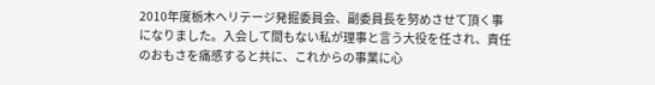2010年度栃木ヘリテージ発掘委員会、副委員長を努めさせて頂く事になりました。入会して間もない私が理事と言う大役を任され、責任のおもさを痛感すると共に、これからの事業に心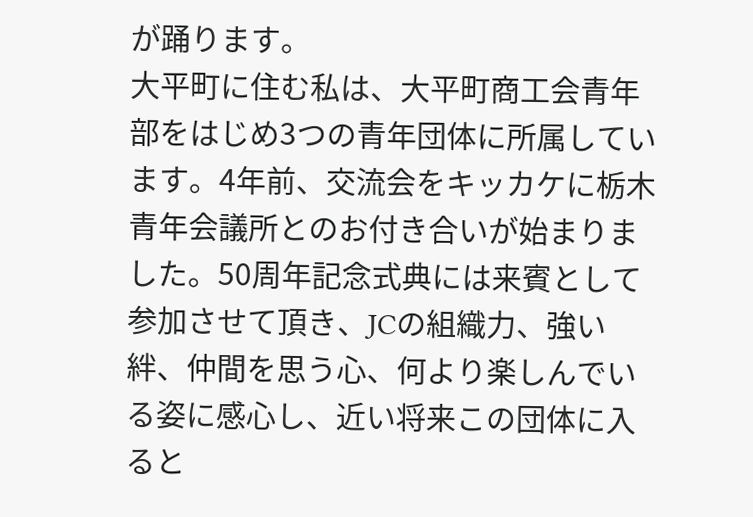が踊ります。
大平町に住む私は、大平町商工会青年部をはじめ3つの青年団体に所属しています。4年前、交流会をキッカケに栃木青年会議所とのお付き合いが始まりました。50周年記念式典には来賓として参加させて頂き、JCの組織力、強い絆、仲間を思う心、何より楽しんでいる姿に感心し、近い将来この団体に入ると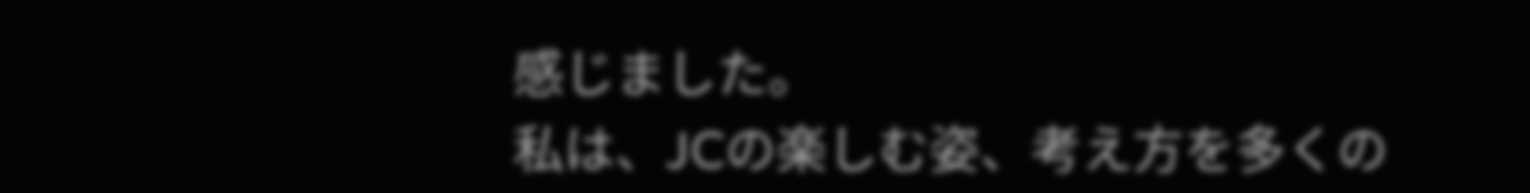感じました。
私は、JCの楽しむ姿、考え方を多くの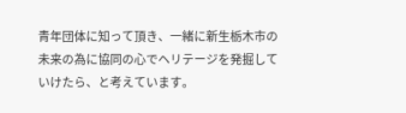青年団体に知って頂き、一緒に新生栃木市の未来の為に協同の心でヘリテージを発掘していけたら、と考えています。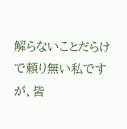解らないことだらけで頼り無い私ですが、皆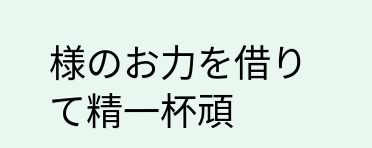様のお力を借りて精一杯頑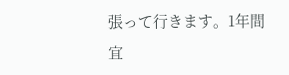張って行きます。1年間宜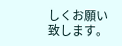しくお願い致します。